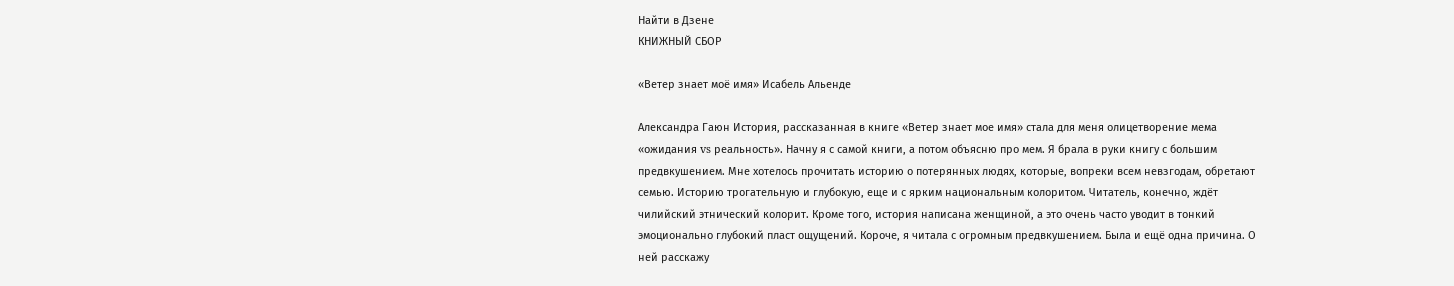Найти в Дзене
КНИЖНЫЙ СБОР

«Ветер знает моё имя» Исабель Альенде

Александра Гаюн История, рассказанная в книге «Ветер знает мое имя» стала для меня олицетворение мема «ожидания vs реальность». Начну я с самой книги, а потом объясню про мем. Я брала в руки книгу с большим предвкушением. Мне хотелось прочитать историю о потерянных людях, которые, вопреки всем невзгодам, обретают семью. Историю трогательную и глубокую, еще и с ярким национальным колоритом. Читатель, конечно, ждёт чилийский этнический колорит. Кроме того, история написана женщиной, а это очень часто уводит в тонкий эмоционально глубокий пласт ощущений. Короче, я читала с огромным предвкушением. Была и ещё одна причина. О ней расскажу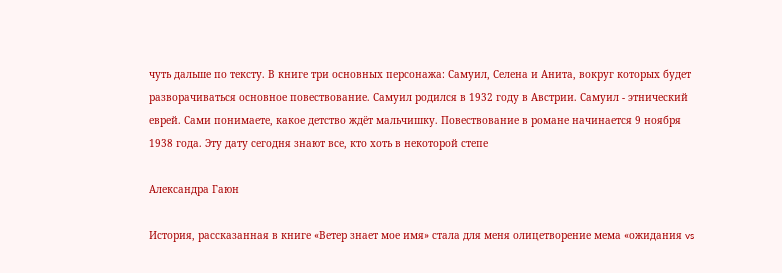чуть дальше по тексту. В книге три основных персонажа: Самуил, Селена и Анита, вокруг которых будет разворачиваться основное повествование. Самуил родился в 1932 году в Австрии. Самуил - этнический еврей. Сами понимаете, какое детство ждёт мальчишку. Повествование в романе начинается 9 ноября 1938 года. Эту дату сегодня знают все, кто хоть в некоторой степе

Александра Гаюн

История, рассказанная в книге «Ветер знает мое имя» стала для меня олицетворение мема «ожидания vs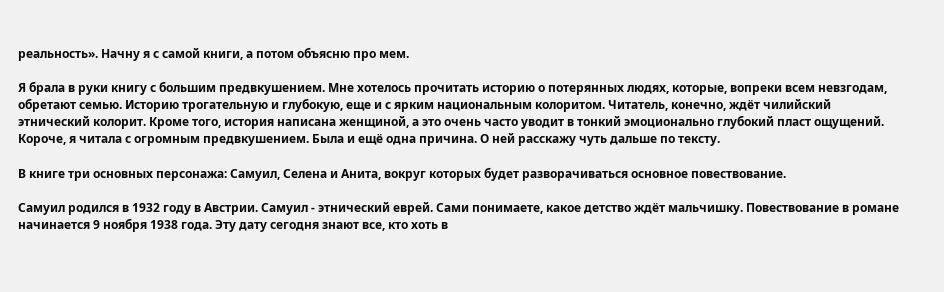реальность». Начну я с самой книги, а потом объясню про мем.

Я брала в руки книгу с большим предвкушением. Мне хотелось прочитать историю о потерянных людях, которые, вопреки всем невзгодам, обретают семью. Историю трогательную и глубокую, еще и с ярким национальным колоритом. Читатель, конечно, ждёт чилийский этнический колорит. Кроме того, история написана женщиной, а это очень часто уводит в тонкий эмоционально глубокий пласт ощущений. Короче, я читала с огромным предвкушением. Была и ещё одна причина. О ней расскажу чуть дальше по тексту.

В книге три основных персонажа: Самуил, Селена и Анита, вокруг которых будет разворачиваться основное повествование.

Самуил родился в 1932 году в Австрии. Самуил - этнический еврей. Сами понимаете, какое детство ждёт мальчишку. Повествование в романе начинается 9 ноября 1938 года. Эту дату сегодня знают все, кто хоть в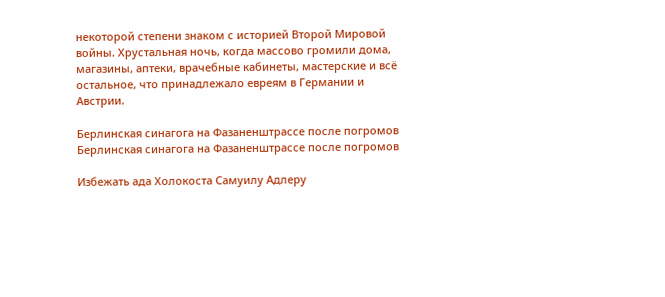некоторой степени знаком с историей Второй Мировой войны. Хрустальная ночь, когда массово громили дома, магазины, аптеки, врачебные кабинеты, мастерские и всё остальное, что принадлежало евреям в Германии и Австрии.

Берлинская синагога на Фазаненштрассе после погромов
Берлинская синагога на Фазаненштрассе после погромов

Избежать ада Холокоста Самуилу Адлеру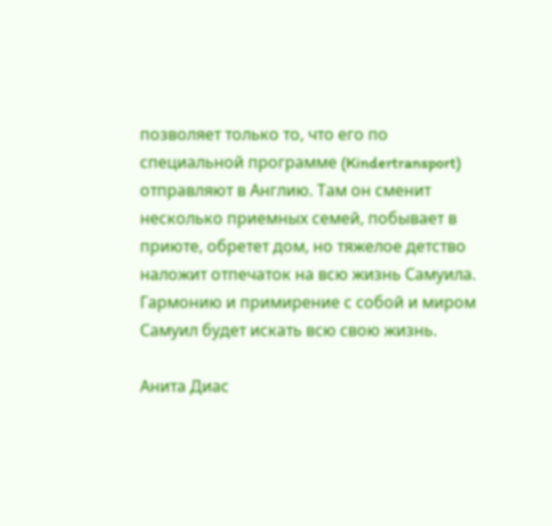позволяет только то, что его по специальной программе (Kindertransport) отправляют в Англию. Там он сменит несколько приемных семей, побывает в приюте, обретет дом, но тяжелое детство наложит отпечаток на всю жизнь Самуила. Гармонию и примирение с собой и миром Самуил будет искать всю свою жизнь.

Анита Диас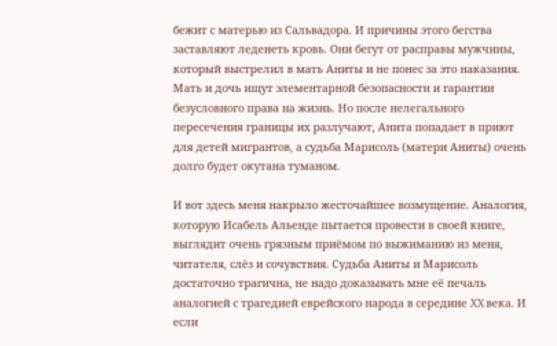бежит с матерью из Сальвадора. И причины этого бегства заставляют леденеть кровь. Они бегут от расправы мужчины, который выстрелил в мать Аниты и не понес за это наказания. Мать и дочь ищут элементарной безопасности и гарантии безусловного права на жизнь. Но после нелегального пересечения границы их разлучают, Анита попадает в приют для детей мигрантов, а судьба Марисоль (матери Аниты) очень долго будет окутана туманом.

И вот здесь меня накрыло жесточайшее возмущение. Аналогия, которую Исабель Альенде пытается провести в своей книге, выглядит очень грязным приёмом по выжиманию из меня, читателя, слёз и сочувствия. Судьба Аниты и Марисоль достаточно трагична, не надо доказывать мне её печаль аналогией с трагедией еврейского народа в середине XX века. И если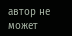автор не может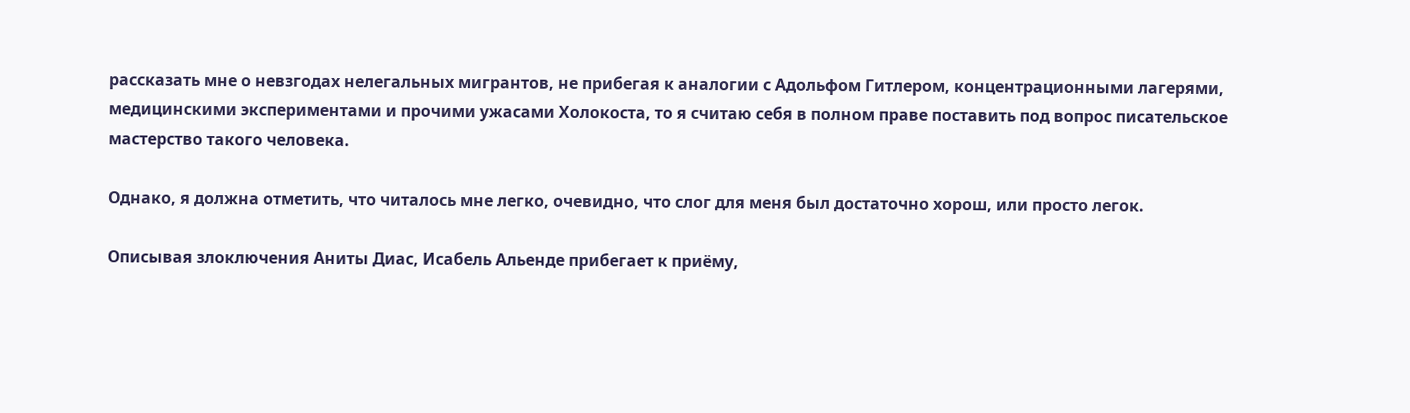рассказать мне о невзгодах нелегальных мигрантов, не прибегая к аналогии с Адольфом Гитлером, концентрационными лагерями, медицинскими экспериментами и прочими ужасами Холокоста, то я считаю себя в полном праве поставить под вопрос писательское мастерство такого человека.

Однако, я должна отметить, что читалось мне легко, очевидно, что слог для меня был достаточно хорош, или просто легок.

Описывая злоключения Аниты Диас, Исабель Альенде прибегает к приёму,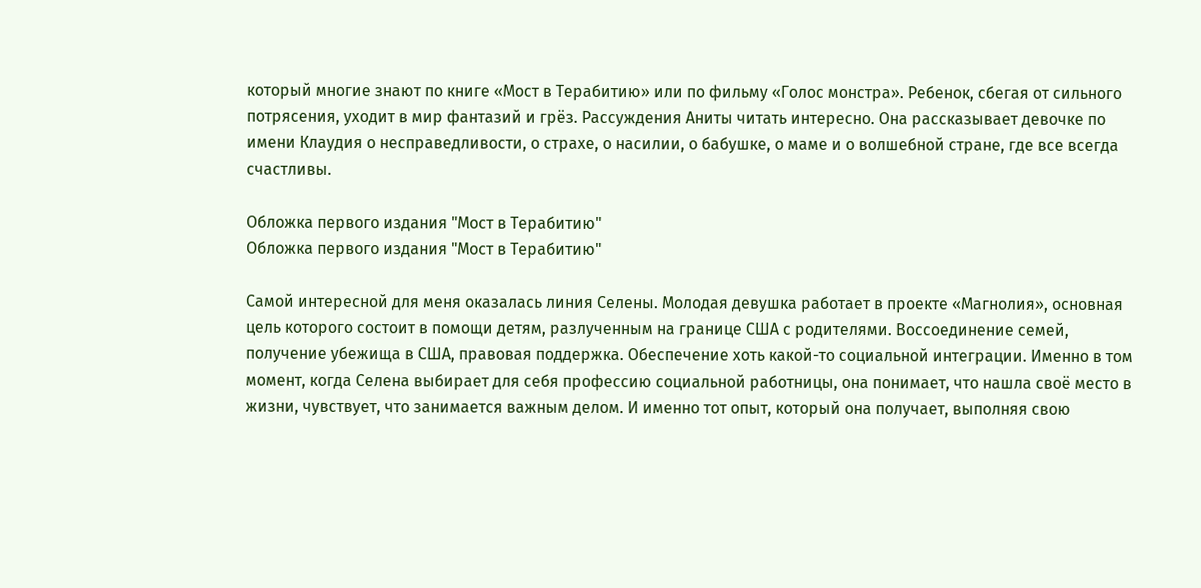который многие знают по книге «Мост в Терабитию» или по фильму «Голос монстра». Ребенок, сбегая от сильного потрясения, уходит в мир фантазий и грёз. Рассуждения Аниты читать интересно. Она рассказывает девочке по имени Клаудия о несправедливости, о страхе, о насилии, о бабушке, о маме и о волшебной стране, где все всегда счастливы.

Обложка первого издания "Мост в Терабитию"
Обложка первого издания "Мост в Терабитию"

Самой интересной для меня оказалась линия Селены. Молодая девушка работает в проекте «Магнолия», основная цель которого состоит в помощи детям, разлученным на границе США с родителями. Воссоединение семей, получение убежища в США, правовая поддержка. Обеспечение хоть какой-то социальной интеграции. Именно в том момент, когда Селена выбирает для себя профессию социальной работницы, она понимает, что нашла своё место в жизни, чувствует, что занимается важным делом. И именно тот опыт, который она получает, выполняя свою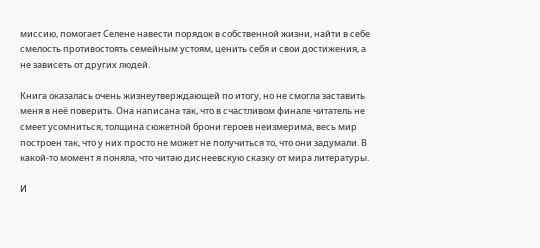миссию, помогает Селене навести порядок в собственной жизни, найти в себе смелость противостоять семейным устоям, ценить себя и свои достижения, а не зависеть от других людей.

Книга оказалась очень жизнеутверждающей по итогу, но не смогла заставить меня в неё поверить. Она написана так, что в счастливом финале читатель не смеет усомниться, толщина сюжетной брони героев неизмерима, весь мир построен так, что у них просто не может не получиться то, что они задумали. В какой-то момент я поняла, что читаю диснеевскую сказку от мира литературы.

И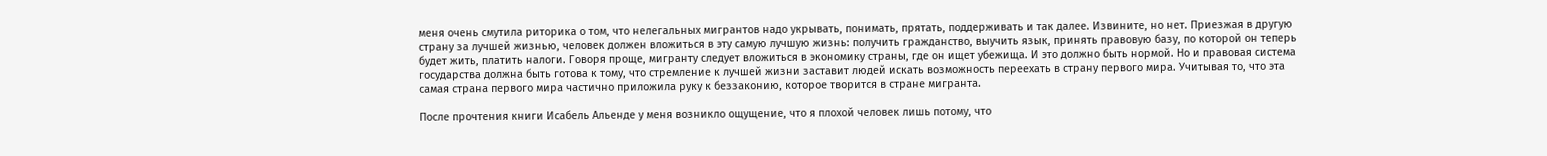меня очень смутила риторика о том, что нелегальных мигрантов надо укрывать, понимать, прятать, поддерживать и так далее. Извините, но нет. Приезжая в другую страну за лучшей жизнью, человек должен вложиться в эту самую лучшую жизнь: получить гражданство, выучить язык, принять правовую базу, по которой он теперь будет жить, платить налоги. Говоря проще, мигранту следует вложиться в экономику страны, где он ищет убежища. И это должно быть нормой. Но и правовая система государства должна быть готова к тому, что стремление к лучшей жизни заставит людей искать возможность переехать в страну первого мира. Учитывая то, что эта самая страна первого мира частично приложила руку к беззаконию, которое творится в стране мигранта.

После прочтения книги Исабель Альенде у меня возникло ощущение, что я плохой человек лишь потому, что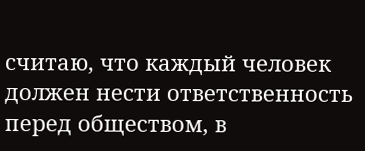считаю, что каждый человек должен нести ответственность перед обществом, в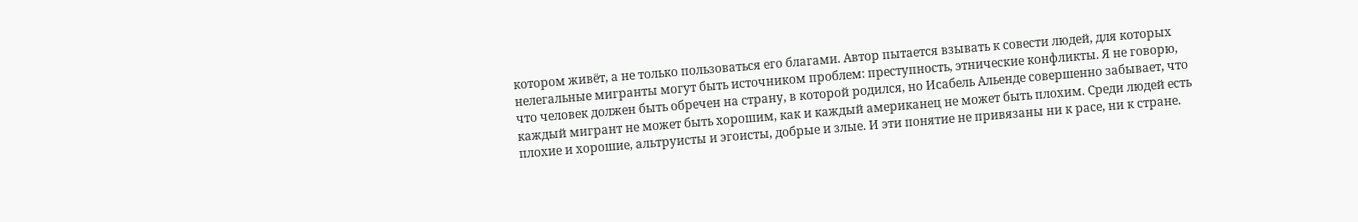котором живёт, а не только пользоваться его благами. Автор пытается взывать к совести людей, для которых нелегальные мигранты могут быть источником проблем: преступность, этнические конфликты. Я не говорю, что человек должен быть обречен на страну, в которой родился, но Исабель Альенде совершенно забывает, что каждый мигрант не может быть хорошим, как и каждый американец не может быть плохим. Среди людей есть плохие и хорошие, альтруисты и эгоисты, добрые и злые. И эти понятие не привязаны ни к расе, ни к стране.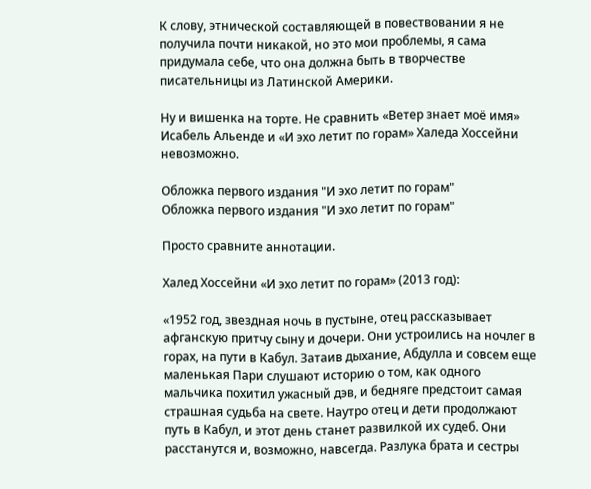К слову, этнической составляющей в повествовании я не получила почти никакой, но это мои проблемы, я сама придумала себе, что она должна быть в творчестве писательницы из Латинской Америки.

Ну и вишенка на торте. Не сравнить «Ветер знает моё имя» Исабель Альенде и «И эхо летит по горам» Халеда Хоссейни невозможно.

Обложка первого издания "И эхо летит по горам"
Обложка первого издания "И эхо летит по горам"

Просто сравните аннотации.

Халед Хоссейни «И эхо летит по горам» (2013 год):

«1952 год, звездная ночь в пустыне, отец рассказывает афганскую притчу сыну и дочери. Они устроились на ночлег в горах, на пути в Кабул. Затаив дыхание, Абдулла и совсем еще маленькая Пари слушают историю о том, как одного мальчика похитил ужасный дэв, и бедняге предстоит самая страшная судьба на свете. Наутро отец и дети продолжают путь в Кабул, и этот день станет развилкой их судеб. Они расстанутся и, возможно, навсегда. Разлука брата и сестры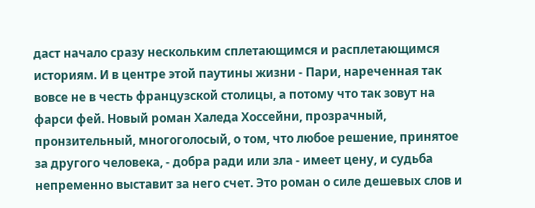даст начало сразу нескольким сплетающимся и расплетающимся историям. И в центре этой паутины жизни - Пари, нареченная так вовсе не в честь французской столицы, а потому что так зовут на фарси фей. Новый роман Халеда Хоссейни, прозрачный, пронзительный, многоголосый, о том, что любое решение, принятое за другого человека, - добра ради или зла - имеет цену, и судьба непременно выставит за него счет. Это роман о силе дешевых слов и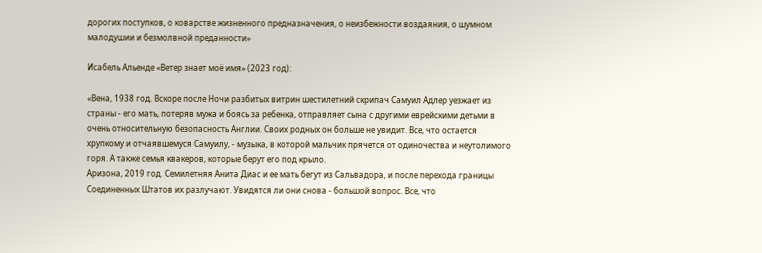дорогих поступков, о коварстве жизненного предназначения, о неизбежности воздаяния, о шумном малодушии и безмолвной преданности»

Исабель Альенде «Ветер знает моё имя» (2023 год):

«Вена, 1938 год. Вскоре после Ночи разбитых витрин шестилетний скрипач Самуил Адлер уезжает из страны - его мать, потеряв мужа и боясь за ребенка, отправляет сына с другими еврейскими детьми в очень относительную безопасность Англии. Своих родных он больше не увидит. Все, что остается хрупкому и отчаявшемуся Самуилу, - музыка, в которой мальчик прячется от одиночества и неутолимого горя. А также семья квакеров, которые берут его под крыло.
Аризона, 2019 год. Семилетняя Анита Диас и ее мать бегут из Сальвадора, и после перехода границы Соединенных Штатов их разлучают. Увидятся ли они снова - большой вопрос. Все, что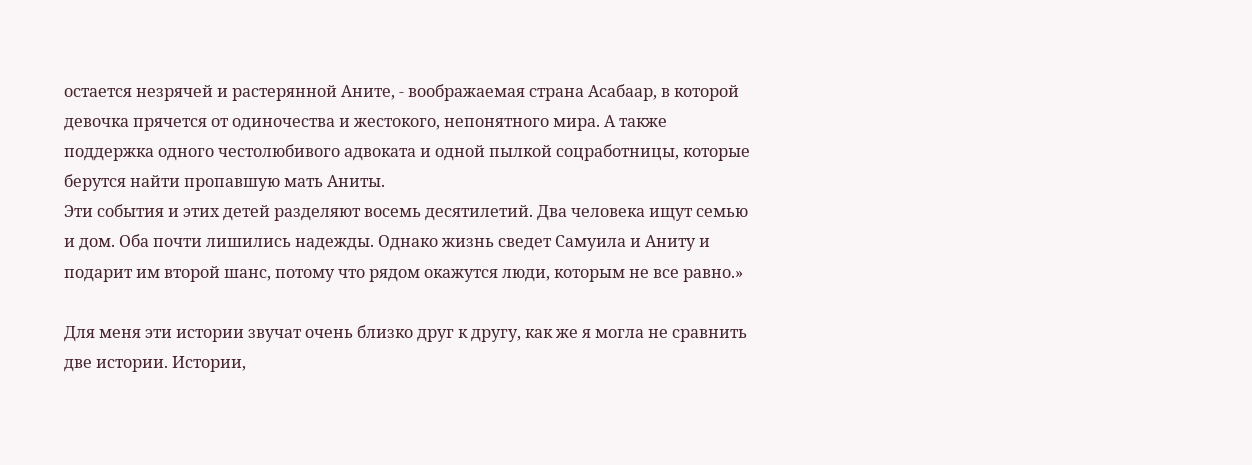остается незрячей и растерянной Аните, - воображаемая страна Асабаар, в которой девочка прячется от одиночества и жестокого, непонятного мира. А также поддержка одного честолюбивого адвоката и одной пылкой соцработницы, которые берутся найти пропавшую мать Аниты.
Эти события и этих детей разделяют восемь десятилетий. Два человека ищут семью и дом. Оба почти лишились надежды. Однако жизнь сведет Самуила и Аниту и подарит им второй шанс, потому что рядом окажутся люди, которым не все равно.»

Для меня эти истории звучат очень близко друг к другу, как же я могла не сравнить две истории. Истории,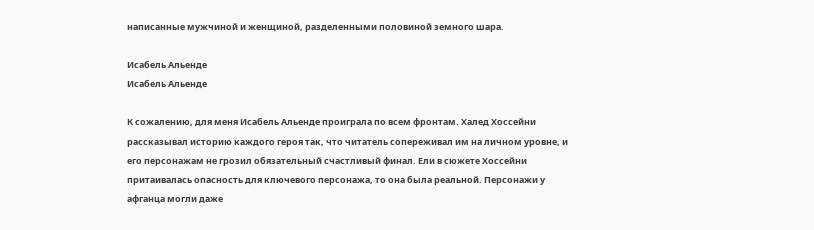написанные мужчиной и женщиной, разделенными половиной земного шара.

Исабель Альенде
Исабель Альенде

К сожалению, для меня Исабель Альенде проиграла по всем фронтам. Халед Хоссейни рассказывал историю каждого героя так, что читатель сопереживал им на личном уровне, и его персонажам не грозил обязательный счастливый финал. Ели в сюжете Хоссейни притаивалась опасность для ключевого персонажа, то она была реальной. Персонажи у афганца могли даже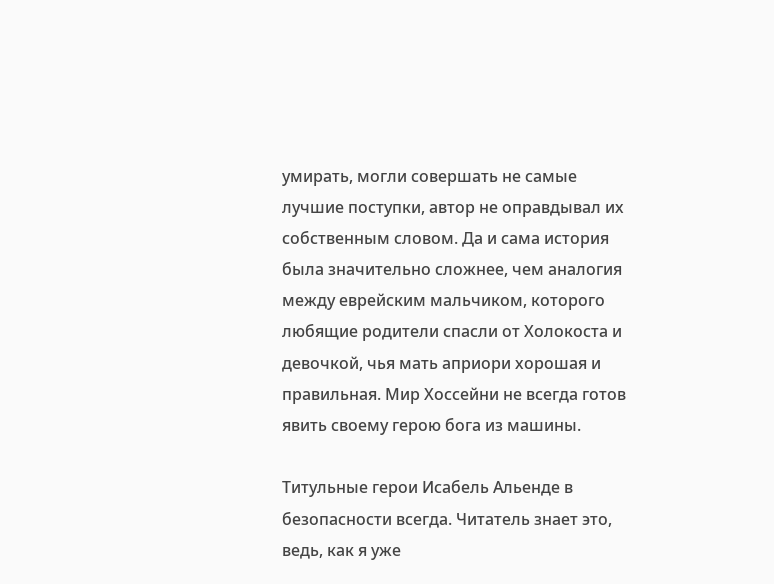умирать, могли совершать не самые лучшие поступки, автор не оправдывал их собственным словом. Да и сама история была значительно сложнее, чем аналогия между еврейским мальчиком, которого любящие родители спасли от Холокоста и девочкой, чья мать априори хорошая и правильная. Мир Хоссейни не всегда готов явить своему герою бога из машины.

Титульные герои Исабель Альенде в безопасности всегда. Читатель знает это, ведь, как я уже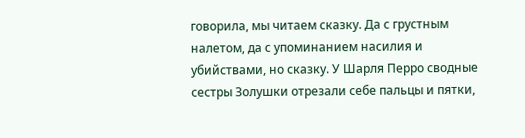говорила, мы читаем сказку. Да с грустным налетом, да с упоминанием насилия и убийствами, но сказку. У Шарля Перро сводные сестры Золушки отрезали себе пальцы и пятки,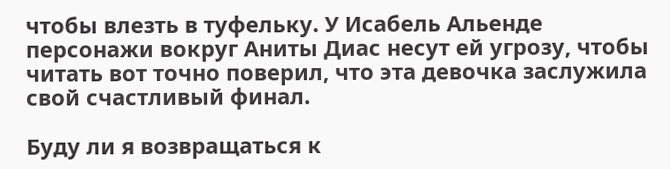чтобы влезть в туфельку. У Исабель Альенде персонажи вокруг Аниты Диас несут ей угрозу, чтобы читать вот точно поверил, что эта девочка заслужила свой счастливый финал.

Буду ли я возвращаться к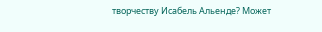творчеству Исабель Альенде? Может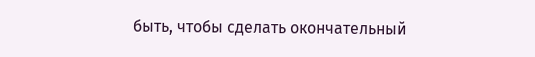быть, чтобы сделать окончательный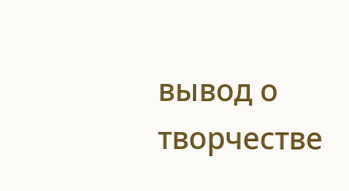вывод о творчестве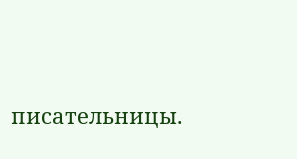писательницы.